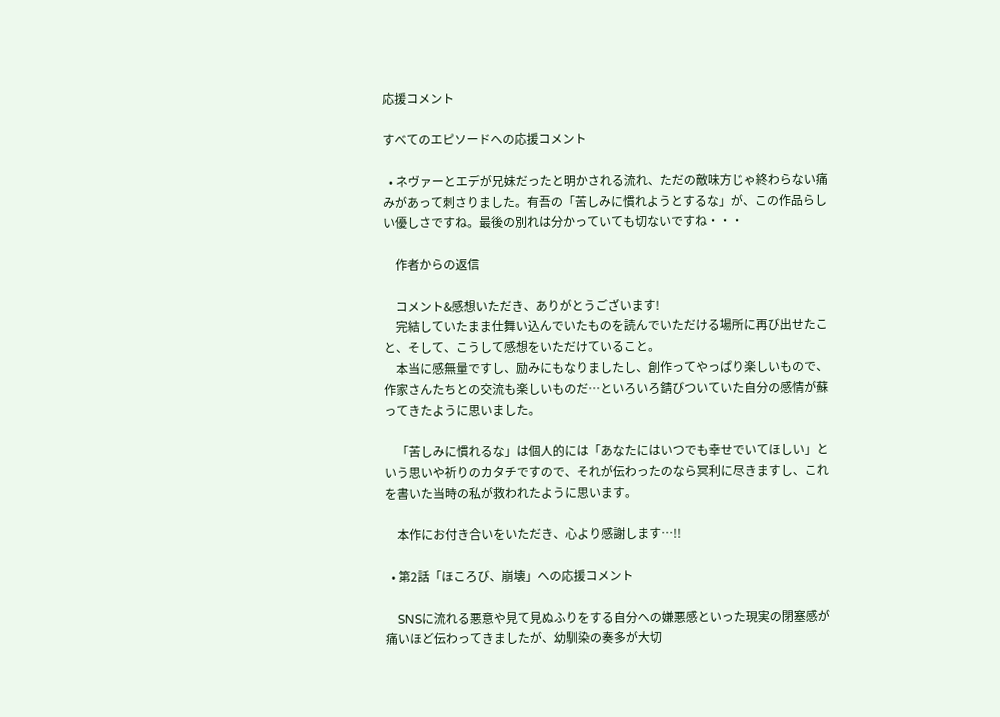応援コメント

すべてのエピソードへの応援コメント

  • ネヴァーとエデが兄妹だったと明かされる流れ、ただの敵味方じゃ終わらない痛みがあって刺さりました。有吾の「苦しみに慣れようとするな」が、この作品らしい優しさですね。最後の別れは分かっていても切ないですね・・・

    作者からの返信

    コメント&感想いただき、ありがとうございます!
    完結していたまま仕舞い込んでいたものを読んでいただける場所に再び出せたこと、そして、こうして感想をいただけていること。
    本当に感無量ですし、励みにもなりましたし、創作ってやっぱり楽しいもので、作家さんたちとの交流も楽しいものだ…といろいろ錆びついていた自分の感情が蘇ってきたように思いました。

    「苦しみに慣れるな」は個人的には「あなたにはいつでも幸せでいてほしい」という思いや祈りのカタチですので、それが伝わったのなら冥利に尽きますし、これを書いた当時の私が救われたように思います。

    本作にお付き合いをいただき、心より感謝します…!!

  • 第2話「ほころび、崩壊」への応援コメント

    SNSに流れる悪意や見て見ぬふりをする自分への嫌悪感といった現実の閉塞感が痛いほど伝わってきましたが、幼馴染の奏多が大切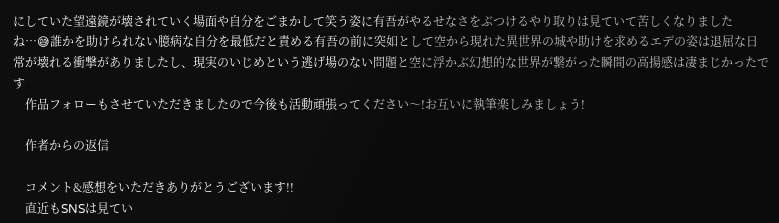にしていた望遠鏡が壊されていく場面や自分をごまかして笑う姿に有吾がやるせなさをぶつけるやり取りは見ていて苦しくなりましたね…😅誰かを助けられない臆病な自分を最低だと責める有吾の前に突如として空から現れた異世界の城や助けを求めるエデの姿は退屈な日常が壊れる衝撃がありましたし、現実のいじめという逃げ場のない問題と空に浮かぶ幻想的な世界が繋がった瞬間の高揚感は凄まじかったです
    作品フォローもさせていただきましたので今後も活動頑張ってください〜!お互いに執筆楽しみましょう!

    作者からの返信

    コメント&感想をいただきありがとうございます!!
    直近もSNSは見てい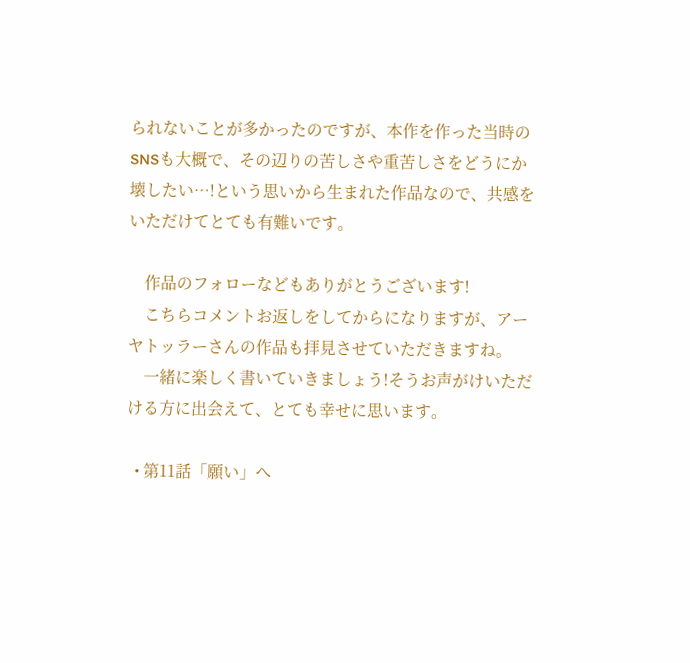られないことが多かったのですが、本作を作った当時のSNSも大概で、その辺りの苦しさや重苦しさをどうにか壊したい…!という思いから生まれた作品なので、共感をいただけてとても有難いです。

    作品のフォローなどもありがとうございます!
    こちらコメントお返しをしてからになりますが、アーヤトッラーさんの作品も拝見させていただきますね。
    一緒に楽しく書いていきましょう!そうお声がけいただける方に出会えて、とても幸せに思います。

  • 第11話「願い」へ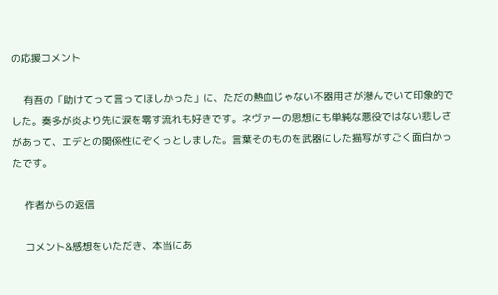の応援コメント

    有吾の「助けてって言ってほしかった」に、ただの熱血じゃない不器用さが滲んでいて印象的でした。奏多が炎より先に涙を零す流れも好きです。ネヴァーの思想にも単純な悪役ではない悲しさがあって、エデとの関係性にぞくっとしました。言葉そのものを武器にした描写がすごく面白かったです。

    作者からの返信

    コメント&感想をいただき、本当にあ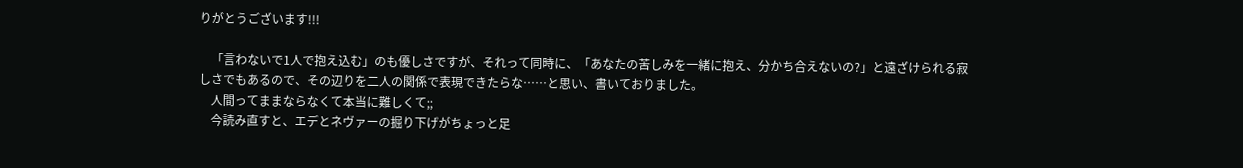りがとうございます!!!

    「言わないで1人で抱え込む」のも優しさですが、それって同時に、「あなたの苦しみを一緒に抱え、分かち合えないの?」と遠ざけられる寂しさでもあるので、その辺りを二人の関係で表現できたらな……と思い、書いておりました。
    人間ってままならなくて本当に難しくて;;
    今読み直すと、エデとネヴァーの掘り下げがちょっと足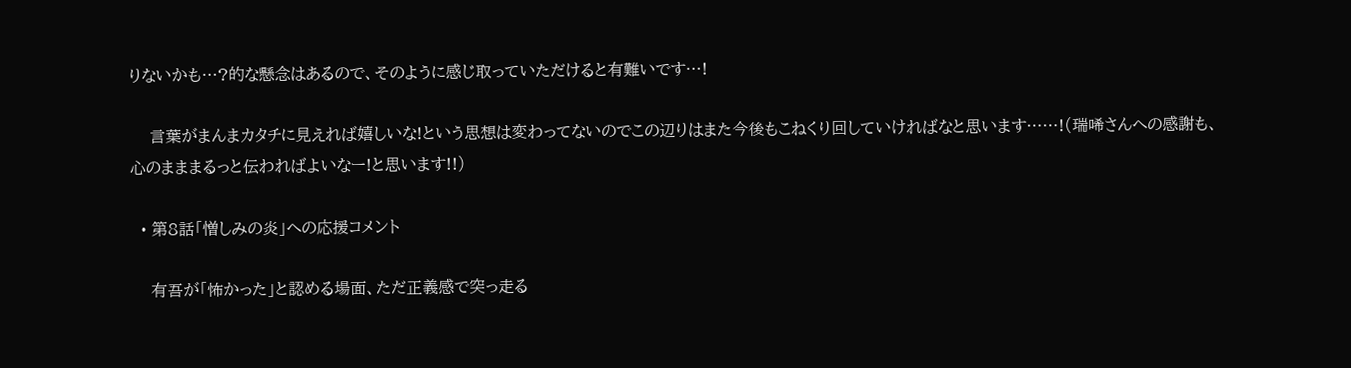りないかも…?的な懸念はあるので、そのように感じ取っていただけると有難いです…!

    言葉がまんまカタチに見えれば嬉しいな!という思想は変わってないのでこの辺りはまた今後もこねくり回していければなと思います……!(瑞唏さんへの感謝も、心のまままるっと伝わればよいなー!と思います!!)

  • 第8話「憎しみの炎」への応援コメント

    有吾が「怖かった」と認める場面、ただ正義感で突っ走る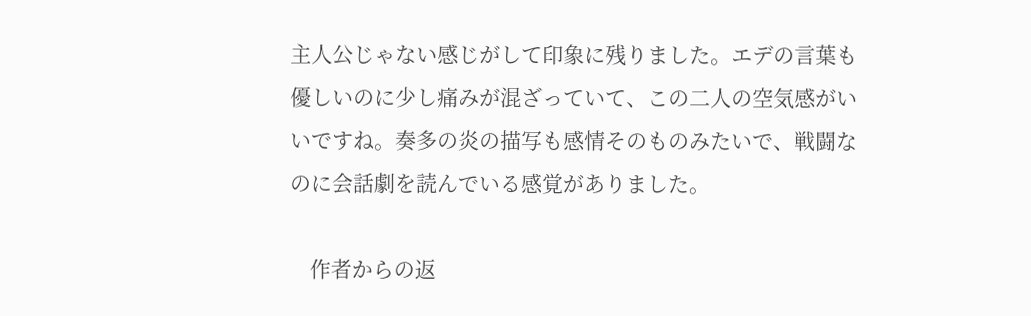主人公じゃない感じがして印象に残りました。エデの言葉も優しいのに少し痛みが混ざっていて、この二人の空気感がいいですね。奏多の炎の描写も感情そのものみたいで、戦闘なのに会話劇を読んでいる感覚がありました。

    作者からの返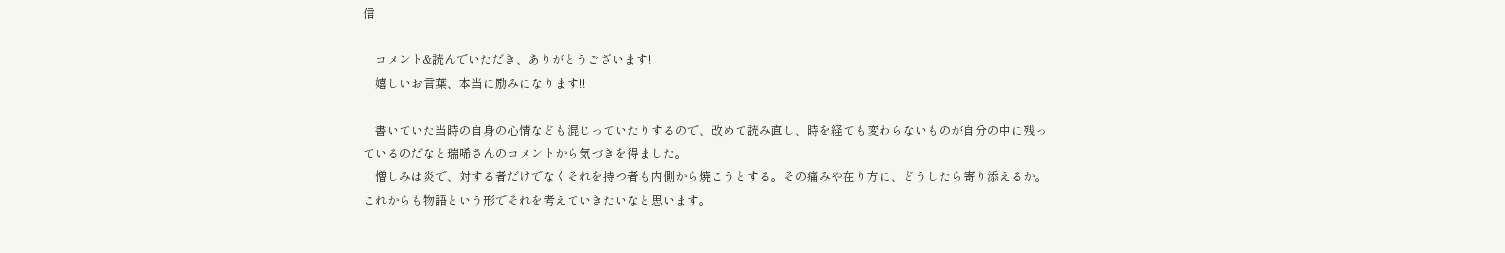信

    コメント&読んでいただき、ありがとうございます!
    嬉しいお言葉、本当に励みになります!!

    書いていた当時の自身の心情なども混じっていたりするので、改めて読み直し、時を経ても変わらないものが自分の中に残っているのだなと瑞唏さんのコメントから気づきを得ました。
    憎しみは炎で、対する者だけでなくそれを持つ者も内側から焼こうとする。その痛みや在り方に、どうしたら寄り添えるか。これからも物語という形でそれを考えていきたいなと思います。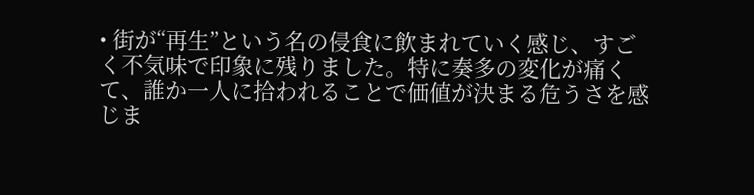• 街が“再生”という名の侵食に飲まれていく感じ、すごく不気味で印象に残りました。特に奏多の変化が痛くて、誰か一人に拾われることで価値が決まる危うさを感じま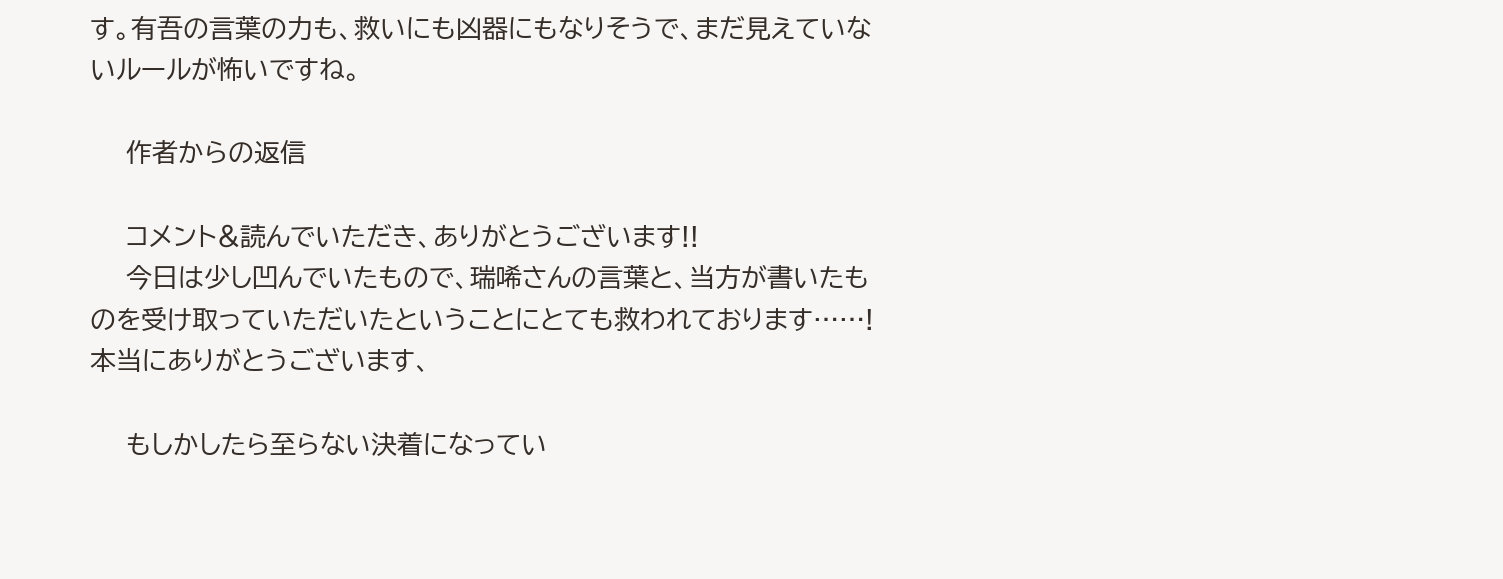す。有吾の言葉の力も、救いにも凶器にもなりそうで、まだ見えていないルールが怖いですね。

    作者からの返信

    コメント&読んでいただき、ありがとうございます!!
    今日は少し凹んでいたもので、瑞唏さんの言葉と、当方が書いたものを受け取っていただいたということにとても救われております……!本当にありがとうございます、

    もしかしたら至らない決着になってい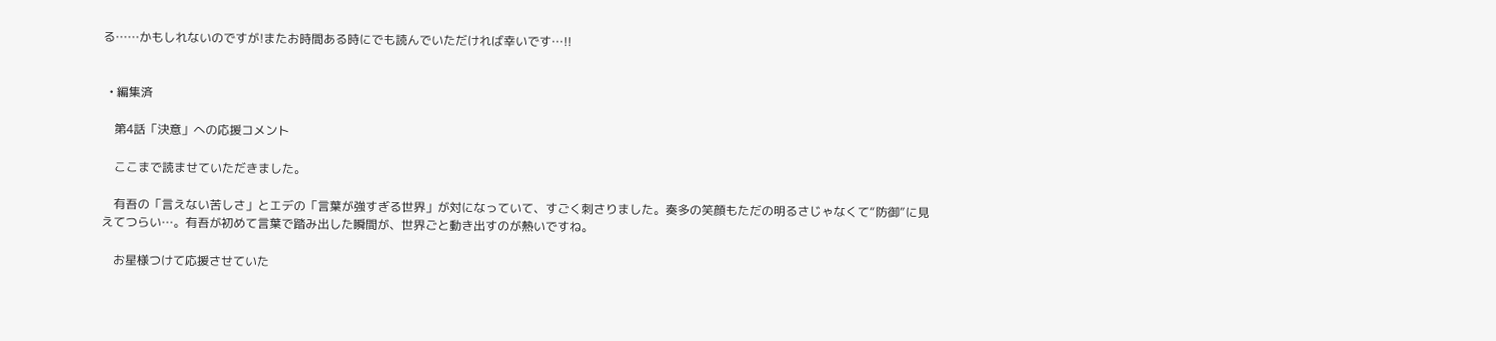る……かもしれないのですが!またお時間ある時にでも読んでいただければ幸いです…!!


  • 編集済

    第4話「決意」への応援コメント

    ここまで読ませていただきました。

    有吾の「言えない苦しさ」とエデの「言葉が強すぎる世界」が対になっていて、すごく刺さりました。奏多の笑顔もただの明るさじゃなくて“防御”に見えてつらい…。有吾が初めて言葉で踏み出した瞬間が、世界ごと動き出すのが熱いですね。

    お星様つけて応援させていた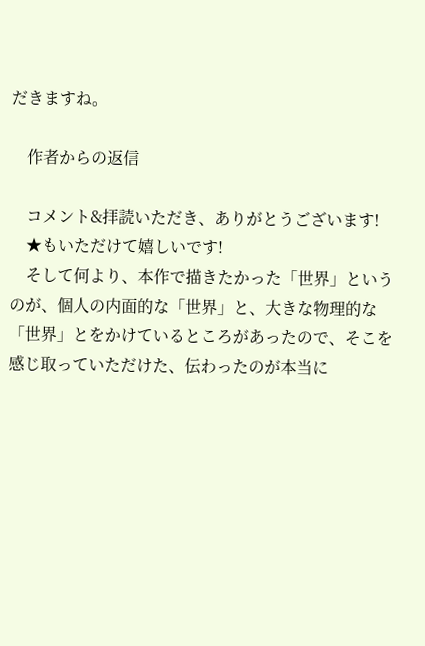だきますね。

    作者からの返信

    コメント&拝読いただき、ありがとうございます!
    ★もいただけて嬉しいです!
    そして何より、本作で描きたかった「世界」というのが、個人の内面的な「世界」と、大きな物理的な「世界」とをかけているところがあったので、そこを感じ取っていただけた、伝わったのが本当に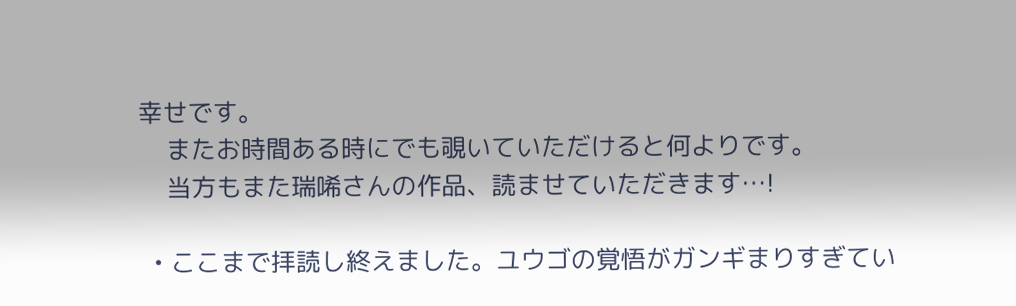幸せです。
    またお時間ある時にでも覗いていただけると何よりです。
    当方もまた瑞唏さんの作品、読ませていただきます…!

  • ここまで拝読し終えました。ユウゴの覚悟がガンギまりすぎてい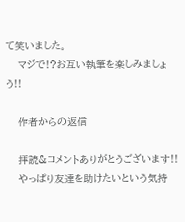て笑いました。
    マジで!?お互い執筆を楽しみましょう!!

    作者からの返信

    拝読&コメントありがとうございます!!
    やっぱり友達を助けたいという気持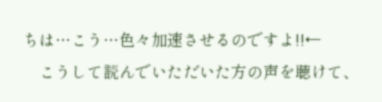ちは…こう…色々加速させるのですよ!!←
    こうして読んでいただいた方の声を聴けて、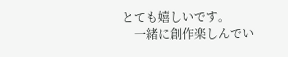とても嬉しいです。
    一緒に創作楽しんでい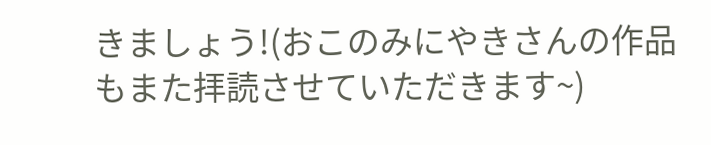きましょう!(おこのみにやきさんの作品もまた拝読させていただきます~)